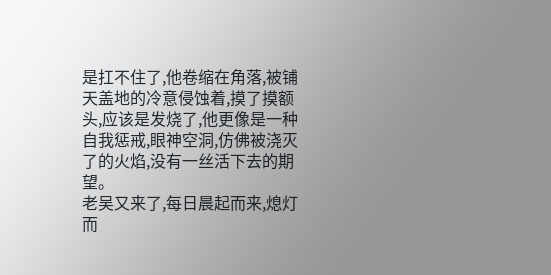是扛不住了,他卷缩在角落,被铺天盖地的冷意侵蚀着,摸了摸额头,应该是发烧了,他更像是一种自我惩戒,眼神空洞,仿佛被浇灭了的火焰,没有一丝活下去的期望。
老吴又来了,每日晨起而来,熄灯而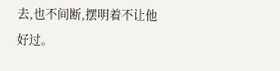去,也不间断,摆明着不让他好过。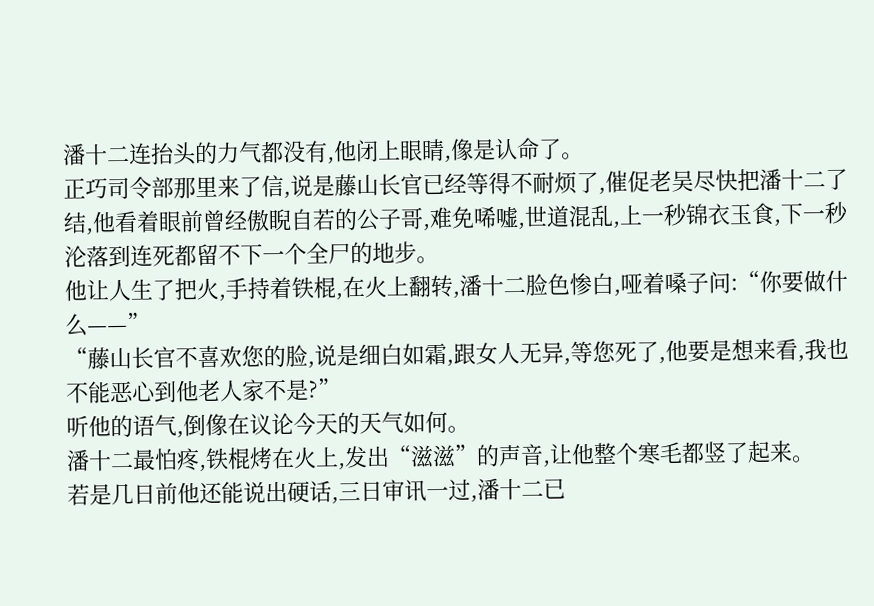潘十二连抬头的力气都没有,他闭上眼睛,像是认命了。
正巧司令部那里来了信,说是藤山长官已经等得不耐烦了,催促老吴尽快把潘十二了结,他看着眼前曾经傲睨自若的公子哥,难免唏嘘,世道混乱,上一秒锦衣玉食,下一秒沦落到连死都留不下一个全尸的地步。
他让人生了把火,手持着铁棍,在火上翻转,潘十二脸色惨白,哑着嗓子问:“你要做什么——”
“藤山长官不喜欢您的脸,说是细白如霜,跟女人无异,等您死了,他要是想来看,我也不能恶心到他老人家不是?”
听他的语气,倒像在议论今天的天气如何。
潘十二最怕疼,铁棍烤在火上,发出“滋滋”的声音,让他整个寒毛都竖了起来。
若是几日前他还能说出硬话,三日审讯一过,潘十二已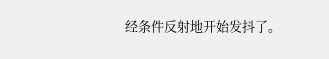经条件反射地开始发抖了。